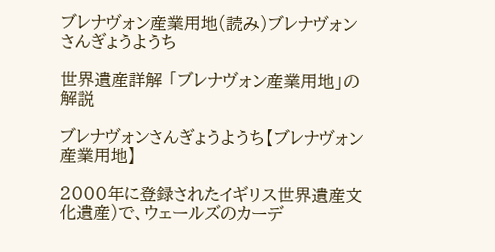ブレナヴォン産業用地(読み)ブレナヴォンさんぎょうようち

世界遺産詳解 「ブレナヴォン産業用地」の解説

ブレナヴォンさんぎょうようち【ブレナヴォン産業用地】

2000年に登録されたイギリス世界遺産文化遺産)で、ウェールズのカーデ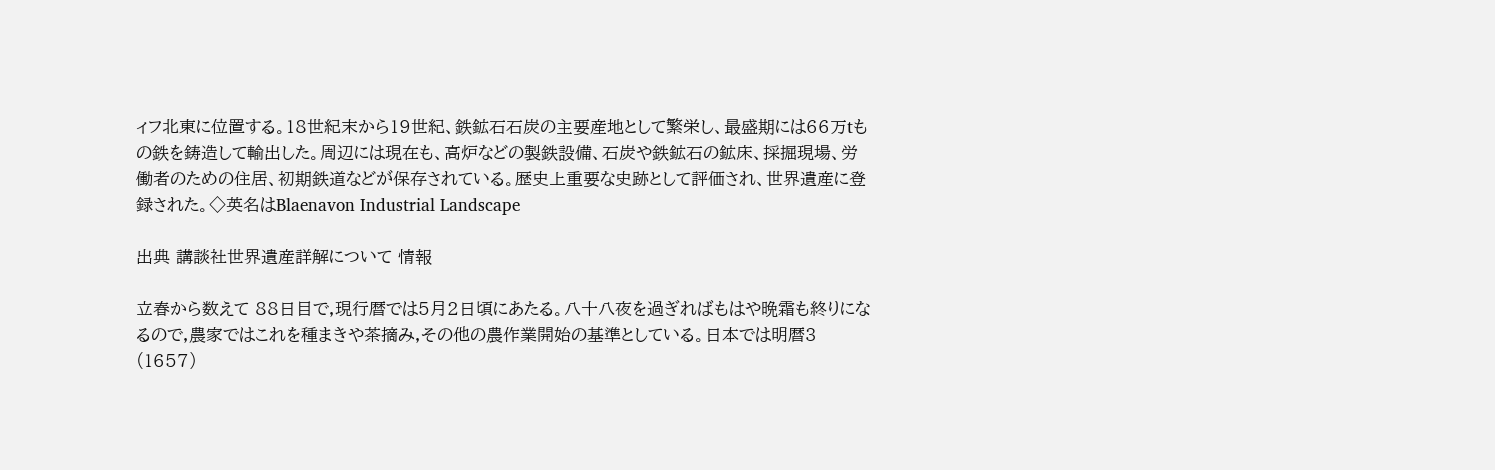ィフ北東に位置する。18世紀末から19世紀、鉄鉱石石炭の主要産地として繁栄し、最盛期には66万tもの鉄を鋳造して輸出した。周辺には現在も、高炉などの製鉄設備、石炭や鉄鉱石の鉱床、採掘現場、労働者のための住居、初期鉄道などが保存されている。歴史上重要な史跡として評価され、世界遺産に登録された。◇英名はBlaenavon Industrial Landscape

出典 講談社世界遺産詳解について 情報

立春から数えて 88日目で,現行暦では5月2日頃にあたる。八十八夜を過ぎればもはや晩霜も終りになるので,農家ではこれを種まきや茶摘み,その他の農作業開始の基準としている。日本では明暦3 (1657)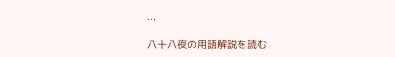...

八十八夜の用語解説を読む